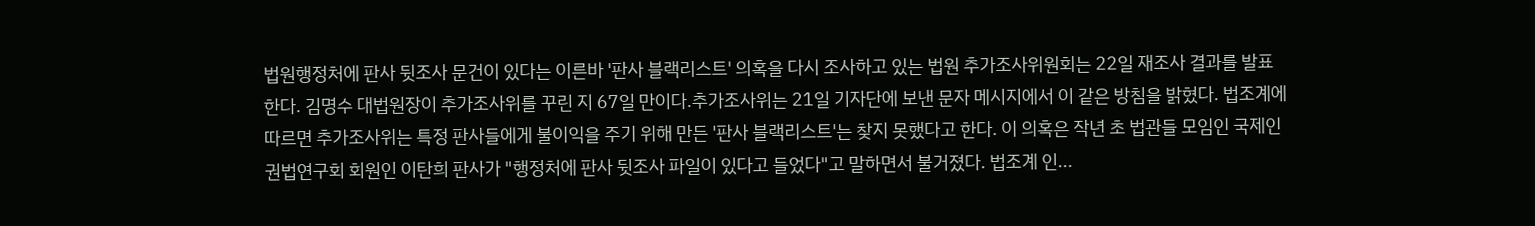법원행정처에 판사 뒷조사 문건이 있다는 이른바 '판사 블랙리스트' 의혹을 다시 조사하고 있는 법원 추가조사위원회는 22일 재조사 결과를 발표한다. 김명수 대법원장이 추가조사위를 꾸린 지 67일 만이다.추가조사위는 21일 기자단에 보낸 문자 메시지에서 이 같은 방침을 밝혔다. 법조계에 따르면 추가조사위는 특정 판사들에게 불이익을 주기 위해 만든 '판사 블랙리스트'는 찾지 못했다고 한다. 이 의혹은 작년 초 법관들 모임인 국제인권법연구회 회원인 이탄희 판사가 "행정처에 판사 뒷조사 파일이 있다고 들었다"고 말하면서 불거졌다. 법조계 인...